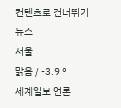컨텐츠로 건너뛰기
뉴스
서울
맑음 / -3.9 °
세계일보 언론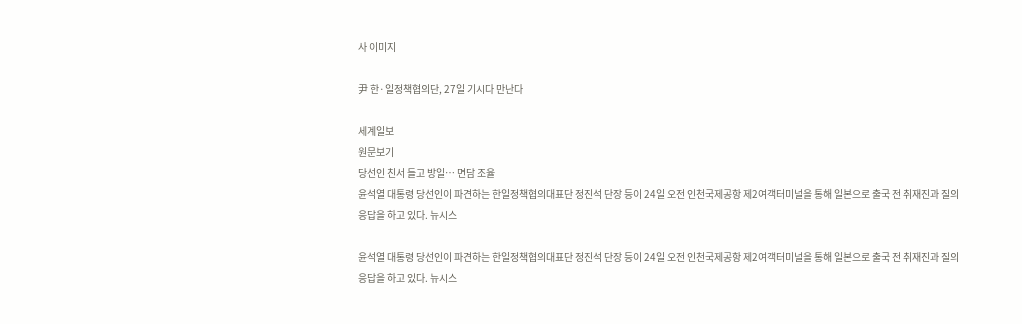사 이미지

尹 한·일정책협의단, 27일 기시다 만난다

세계일보
원문보기
당선인 친서 들고 방일… 면담 조율
윤석열 대통령 당선인이 파견하는 한일정책협의대표단 정진석 단장 등이 24일 오전 인천국제공항 제2여객터미널을 통해 일본으로 출국 전 취재진과 질의응답을 하고 있다. 뉴시스

윤석열 대통령 당선인이 파견하는 한일정책협의대표단 정진석 단장 등이 24일 오전 인천국제공항 제2여객터미널을 통해 일본으로 출국 전 취재진과 질의응답을 하고 있다. 뉴시스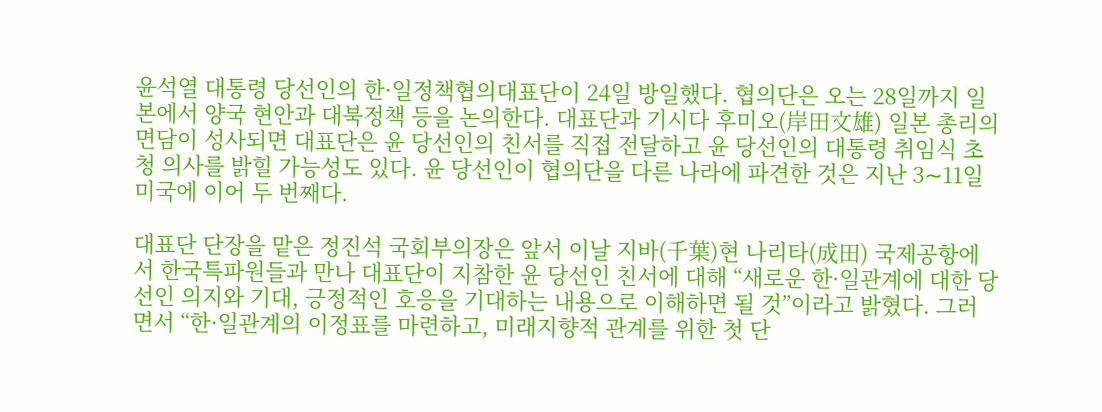윤석열 대통령 당선인의 한·일정책협의대표단이 24일 방일했다. 협의단은 오는 28일까지 일본에서 양국 현안과 대북정책 등을 논의한다. 대표단과 기시다 후미오(岸田文雄) 일본 총리의 면담이 성사되면 대표단은 윤 당선인의 친서를 직접 전달하고 윤 당선인의 대통령 취임식 초청 의사를 밝힐 가능성도 있다. 윤 당선인이 협의단을 다른 나라에 파견한 것은 지난 3∼11일 미국에 이어 두 번째다.

대표단 단장을 맡은 정진석 국회부의장은 앞서 이날 지바(千葉)현 나리타(成田) 국제공항에서 한국특파원들과 만나 대표단이 지참한 윤 당선인 친서에 대해 “새로운 한·일관계에 대한 당선인 의지와 기대, 긍정적인 호응을 기대하는 내용으로 이해하면 될 것”이라고 밝혔다. 그러면서 “한·일관계의 이정표를 마련하고, 미래지향적 관계를 위한 첫 단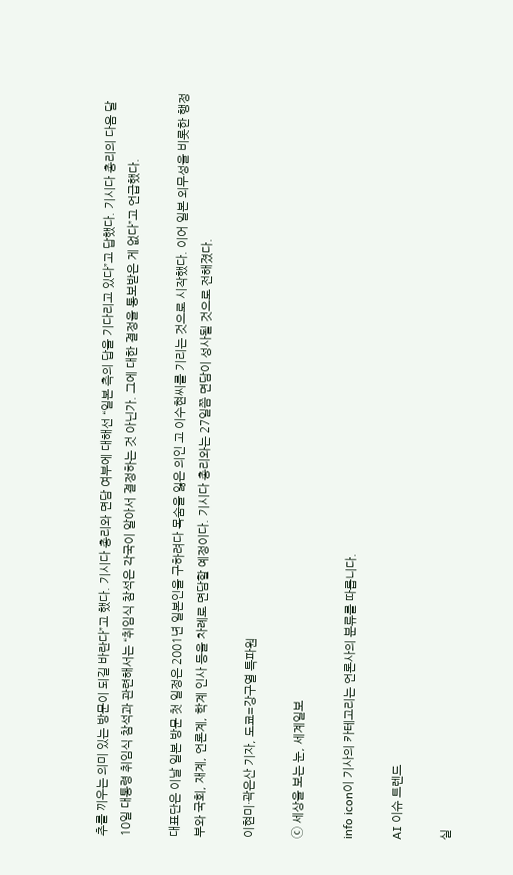추를 끼우는 의미 있는 방문이 되길 바란다”고 했다. 기시다 총리와 면담 여부에 대해선 “일본 측의 답을 기다리고 있다”고 답했다. 기시다 총리의 다음 달 10일 대통령 취임식 참석과 관련해서는 “취임식 참석은 각국이 알아서 결정하는 것 아닌가. 그에 대한 결정을 통보받은 게 없다”고 언급했다.

대표단은 이날 일본 방문 첫 일정은 2001년 일본인을 구하려다 목숨을 잃은 의인 고 이수현씨를 기리는 것으로 시작했다. 이어 일본 외무성을 비롯한 행정부와 국회, 재계, 언론계, 학계 인사 등을 차례로 면담할 예정이다. 기시다 총리와는 27일쯤 면담이 성사될 것으로 전해졌다.

이현미·곽은산 기자, 도쿄=강구열 특파원

ⓒ 세상을 보는 눈, 세계일보

info icon이 기사의 카테고리는 언론사의 분류를 따릅니다.

AI 이슈 트렌드

실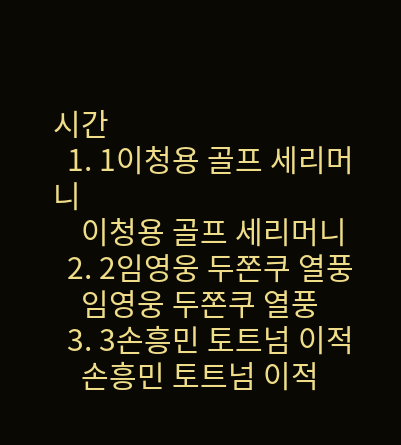시간
  1. 1이청용 골프 세리머니
    이청용 골프 세리머니
  2. 2임영웅 두쫀쿠 열풍
    임영웅 두쫀쿠 열풍
  3. 3손흥민 토트넘 이적
    손흥민 토트넘 이적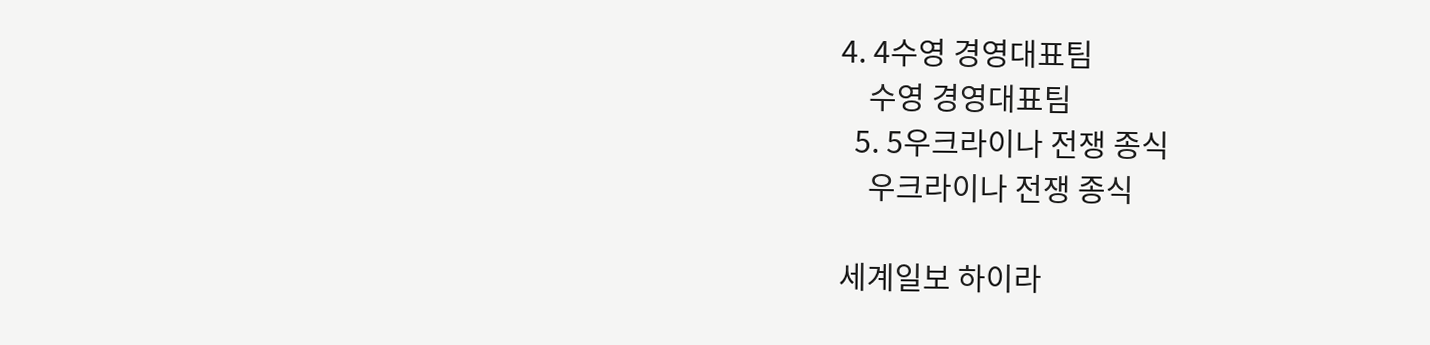4. 4수영 경영대표팀
    수영 경영대표팀
  5. 5우크라이나 전쟁 종식
    우크라이나 전쟁 종식

세계일보 하이라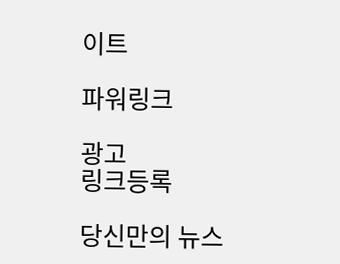이트

파워링크

광고
링크등록

당신만의 뉴스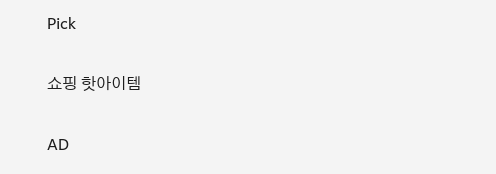Pick

쇼핑 핫아이템

AD